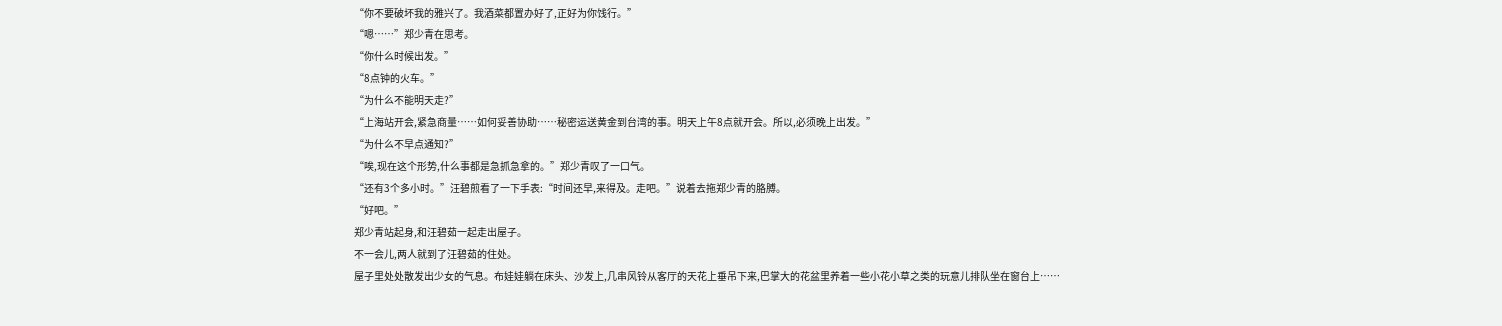“你不要破坏我的雅兴了。我酒菜都置办好了,正好为你饯行。”
“嗯……”郑少青在思考。
“你什么时候出发。”
“8点钟的火车。”
“为什么不能明天走?”
“上海站开会,紧急商量……如何妥善协助……秘密运送黄金到台湾的事。明天上午8点就开会。所以,必须晚上出发。”
“为什么不早点通知?”
“唉,现在这个形势,什么事都是急抓急拿的。”郑少青叹了一口气。
“还有3个多小时。”汪碧煎看了一下手表:“时间还早,来得及。走吧。”说着去拖郑少青的胳膊。
“好吧。”
郑少青站起身,和汪碧茹一起走出屋子。
不一会儿,两人就到了汪碧茹的住处。
屋子里处处散发出少女的气息。布娃娃躺在床头、沙发上,几串风铃从客厅的天花上垂吊下来,巴掌大的花盆里养着一些小花小草之类的玩意儿排队坐在窗台上……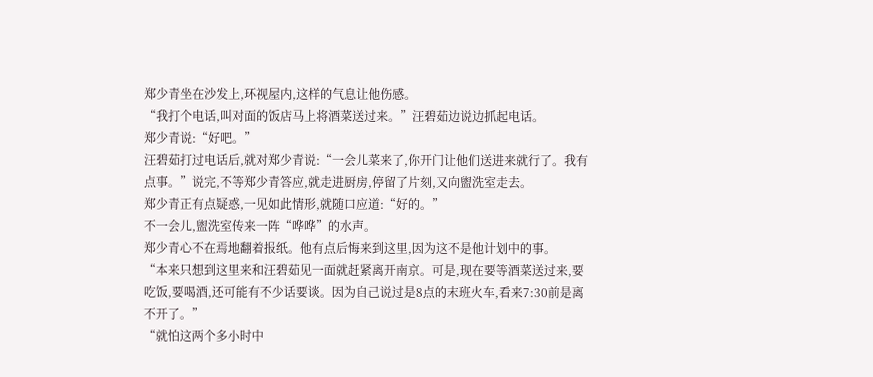郑少青坐在沙发上,环视屋内,这样的气息让他伤感。
“我打个电话,叫对面的饭店马上将酒菜送过来。”汪碧茹边说边抓起电话。
郑少青说:“好吧。”
汪碧茹打过电话后,就对郑少青说:“一会儿菜来了,你开门让他们送进来就行了。我有点事。”说完,不等郑少青答应,就走进厨房,停留了片刻,又向盥洗室走去。
郑少青正有点疑惑,一见如此情形,就随口应道:“好的。”
不一会儿,盥洗室传来一阵“哗哗”的水声。
郑少青心不在焉地翻着报纸。他有点后悔来到这里,因为这不是他计划中的事。
“本来只想到这里来和汪碧茹见一面就赶紧离开南京。可是,现在要等酒菜送过来,要吃饭,要喝酒,还可能有不少话要谈。因为自己说过是8点的末班火车,看来7:30前是离不开了。”
“就怕这两个多小时中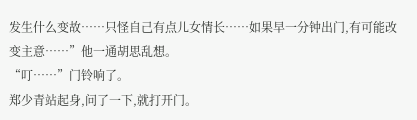发生什么变故……只怪自己有点儿女情长……如果早一分钟出门,有可能改变主意……”他一通胡思乱想。
“叮……”门铃响了。
郑少青站起身,问了一下,就打开门。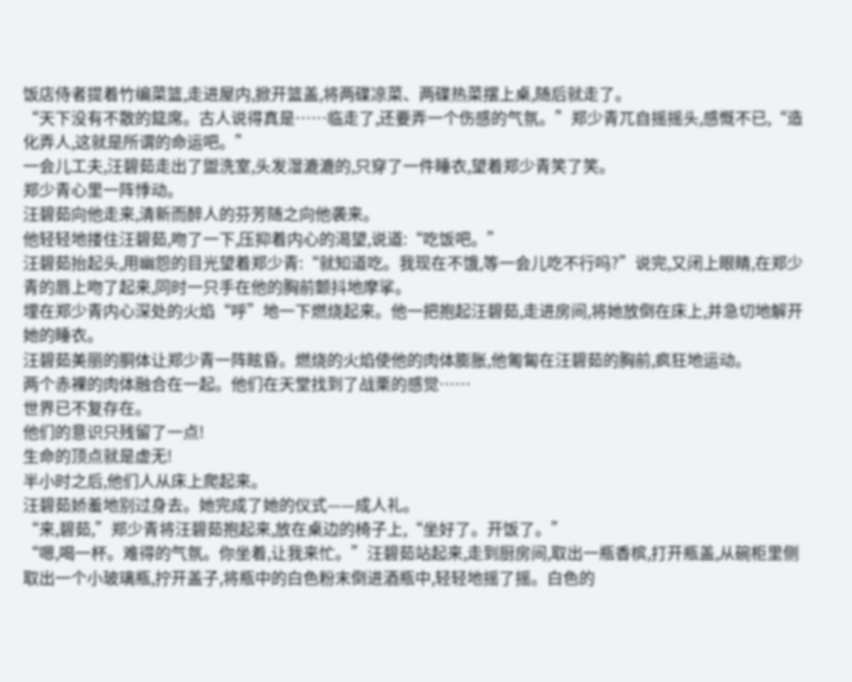饭店侍者提着竹编菜篮,走进屋内,掀开篮盖,将两碟凉菜、两碟热菜摆上桌,随后就走了。
“天下没有不散的筵席。古人说得真是……临走了,还要弄一个伤感的气氛。”郑少青兀自摇摇头,感慨不已,“造化弄人,这就是所谓的命运吧。”
一会儿工夫,汪碧茹走出了盥洗室,头发湿漉漉的,只穿了一件睡衣,望着郑少青笑了笑。
郑少青心里一阵悸动。
汪碧茹向他走来,清新而醉人的芬芳随之向他袭来。
他轻轻地搂住汪碧茹,吻了一下,压抑着内心的渴望,说道:“吃饭吧。”
汪碧茹抬起头,用幽怨的目光望着郑少青:“就知道吃。我现在不饿,等一会儿吃不行吗?”说完,又闭上眼睛,在郑少青的唇上吻了起来,同时一只手在他的胸前颤抖地摩挲。
埋在郑少青内心深处的火焰“呼”地一下燃烧起来。他一把抱起汪碧茹,走进房间,将她放倒在床上,并急切地解开她的睡衣。
汪碧茹美丽的胴体让郑少青一阵眩昏。燃烧的火焰使他的肉体膨胀,他匍匐在汪碧茹的胸前,疯狂地运动。
两个赤裸的肉体融合在一起。他们在天堂找到了战栗的感觉……
世界已不复存在。
他们的意识只残留了一点!
生命的顶点就是虚无!
半小时之后,他们人从床上爬起来。
汪碧茹娇羞地别过身去。她完成了她的仪式——成人礼。
“来,碧茹,”郑少青将汪碧茹抱起来,放在桌边的椅子上,“坐好了。开饭了。”
“嗯,喝一杯。难得的气氛。你坐着,让我来忙。”汪碧茹站起来,走到厨房间,取出一瓶香槟,打开瓶盖,从碗柜里侧取出一个小玻璃瓶,拧开盖子,将瓶中的白色粉末倒进酒瓶中,轻轻地摇了摇。白色的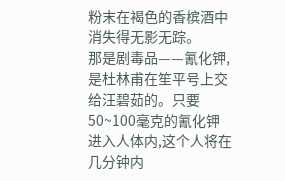粉末在褐色的香槟酒中消失得无影无踪。
那是剧毒品——氰化钾,是杜林甫在笙平号上交给汪碧茹的。只要50~100毫克的氰化钾进入人体内,这个人将在几分钟内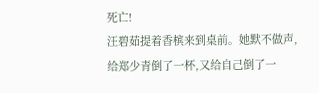死亡!
汪碧茹提着香槟来到桌前。她默不做声,给郑少青倒了一杯,又给自己倒了一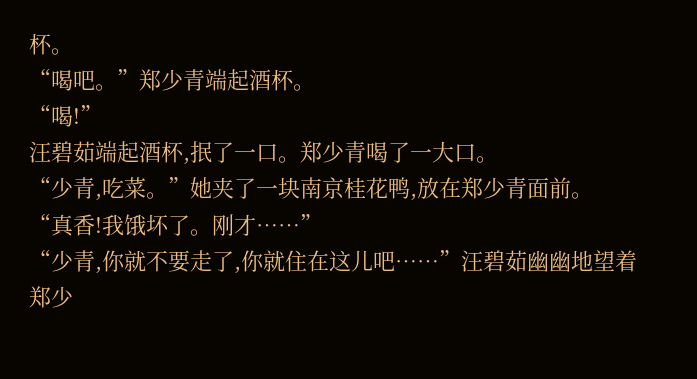杯。
“喝吧。”郑少青端起酒杯。
“喝!”
汪碧茹端起酒杯,抿了一口。郑少青喝了一大口。
“少青,吃菜。”她夹了一块南京桂花鸭,放在郑少青面前。
“真香!我饿坏了。刚才……”
“少青,你就不要走了,你就住在这儿吧……”汪碧茹幽幽地望着郑少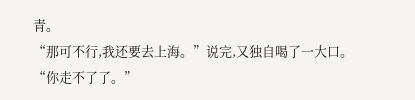青。
“那可不行,我还要去上海。”说完,又独自喝了一大口。
“你走不了了。”